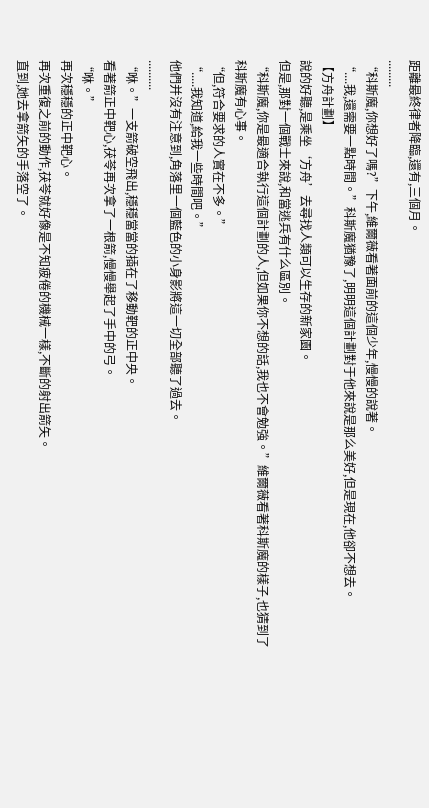距離最終律者降臨,還有,三個月。
.........
“科斯魔,你想好了嗎?”下午,維爾薇看著面前的這個少年,慢慢的說著。
“....我,還需要一點時間。”科斯魔猶豫了,明明這個計劃對于他來說是那么美好,但是現在,他卻不想去。
【方舟計劃】
說的好聽,是乘坐‘方舟’去尋找人類可以生存的新家園。
但是,那對一個戰士來說,和當逃兵有什么區別。
“科斯魔,你是最適合執行這個計劃的人,但如果你不想的話,我也不會勉強。”維爾薇看著科斯魔的樣子,也猜到了科斯魔有心事。
“但,符合要求的人實在不多。”
“.....我知道,給我一些時間吧。”
他們并沒有注意到,角落里一個藍色的小身影將這一切全部聽了過去。
..........
“咻。”一支箭破空飛出,穩穩當當的插在了移動靶的正中央。
看著箭正中靶心,茯苓再次拿了一根箭,慢慢舉起了手中的弓。
“咻。”
再次穩穩的正中靶心。
再次重復之前的動作,茯苓就好像是不知疲倦的機械一樣,不斷的射出箭矢。
直到,她去拿箭矢的手落空了。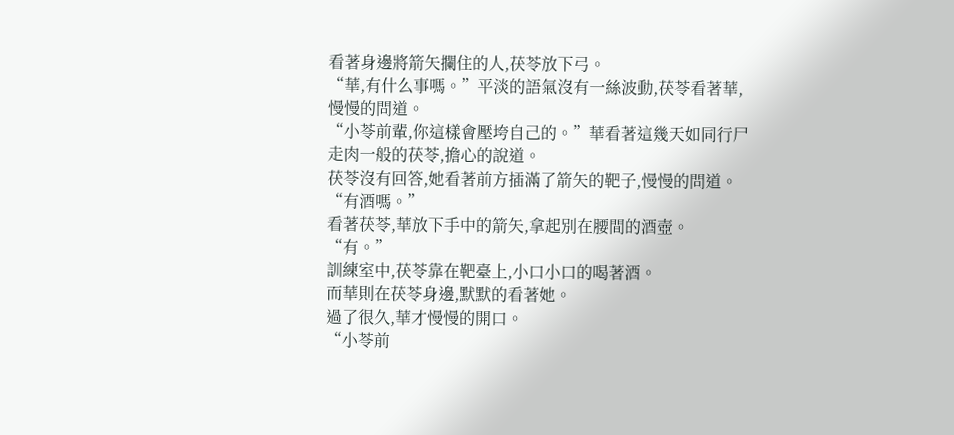看著身邊將箭矢攔住的人,茯苓放下弓。
“華,有什么事嗎。”平淡的語氣沒有一絲波動,茯苓看著華,慢慢的問道。
“小苓前輩,你這樣會壓垮自己的。”華看著這幾天如同行尸走肉一般的茯苓,擔心的說道。
茯苓沒有回答,她看著前方插滿了箭矢的靶子,慢慢的問道。
“有酒嗎。”
看著茯苓,華放下手中的箭矢,拿起別在腰間的酒壺。
“有。”
訓練室中,茯苓靠在靶臺上,小口小口的喝著酒。
而華則在茯苓身邊,默默的看著她。
過了很久,華才慢慢的開口。
“小苓前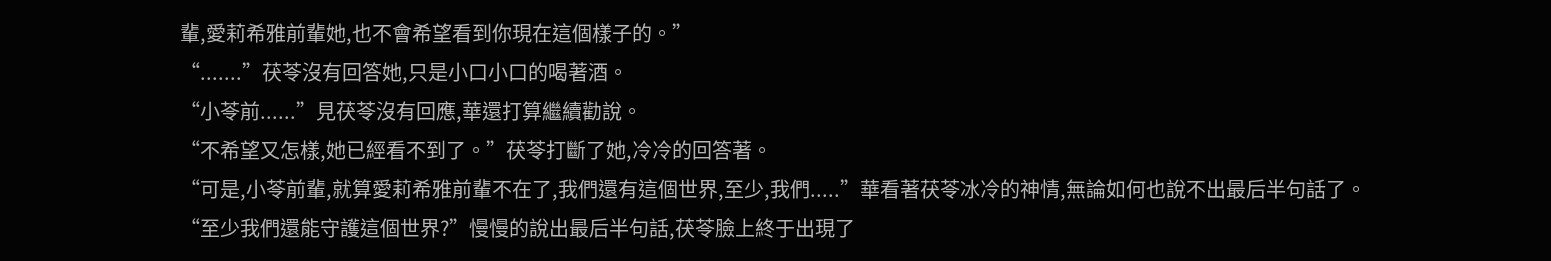輩,愛莉希雅前輩她,也不會希望看到你現在這個樣子的。”
“.......”茯苓沒有回答她,只是小口小口的喝著酒。
“小苓前......”見茯苓沒有回應,華還打算繼續勸說。
“不希望又怎樣,她已經看不到了。”茯苓打斷了她,冷冷的回答著。
“可是,小苓前輩,就算愛莉希雅前輩不在了,我們還有這個世界,至少,我們.....”華看著茯苓冰冷的神情,無論如何也說不出最后半句話了。
“至少我們還能守護這個世界?”慢慢的說出最后半句話,茯苓臉上終于出現了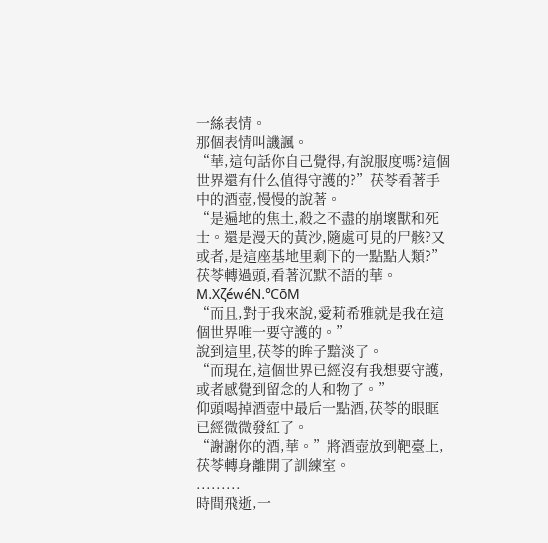一絲表情。
那個表情叫譏諷。
“華,這句話你自己覺得,有說服度嗎?這個世界還有什么值得守護的?”茯苓看著手中的酒壺,慢慢的說著。
“是遍地的焦土,殺之不盡的崩壞獸和死士。還是漫天的黃沙,隨處可見的尸骸?又或者,是這座基地里剩下的一點點人類?”茯苓轉過頭,看著沉默不語的華。M.XζéwéN.℃ōΜ
“而且,對于我來說,愛莉希雅就是我在這個世界唯一要守護的。”
說到這里,茯苓的眸子黯淡了。
“而現在,這個世界已經沒有我想要守護,或者感覺到留念的人和物了。”
仰頭喝掉酒壺中最后一點酒,茯苓的眼眶已經微微發紅了。
“謝謝你的酒,華。”將酒壺放到靶臺上,茯苓轉身離開了訓練室。
.........
時間飛逝,一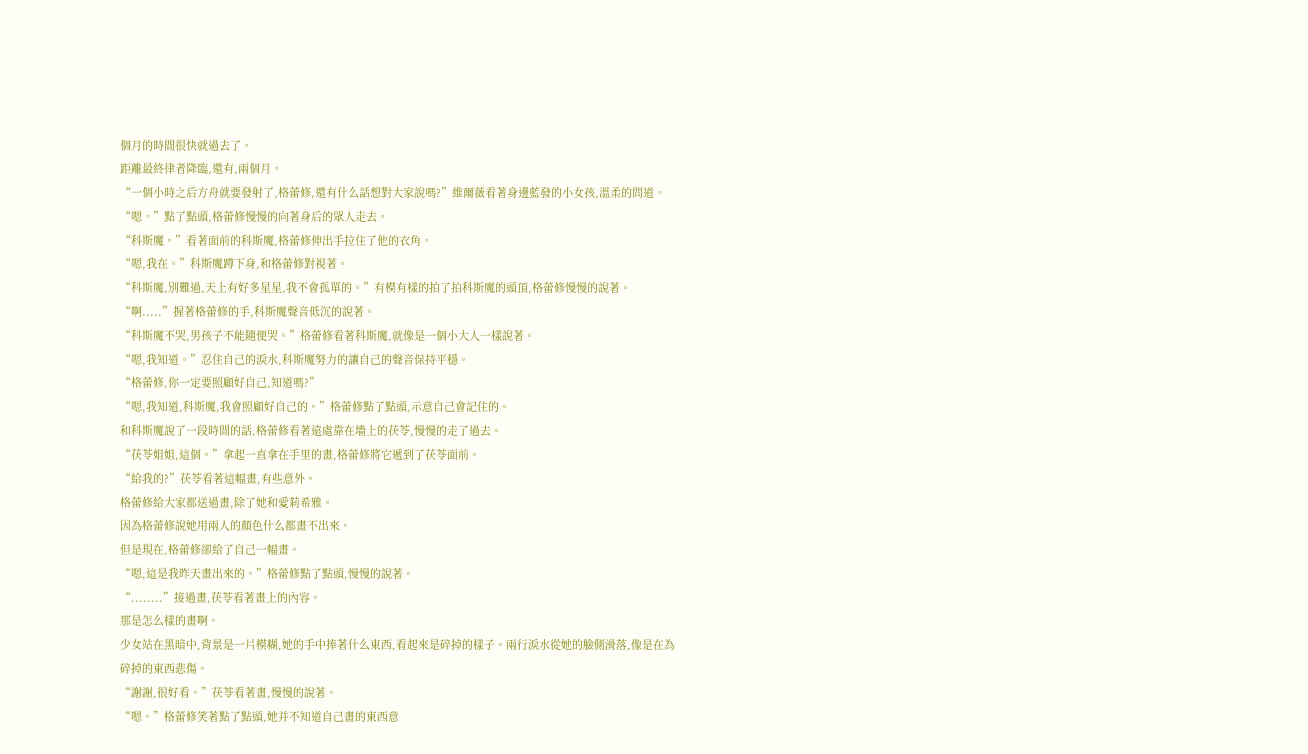個月的時間很快就過去了。
距離最終律者降臨,還有,兩個月。
“一個小時之后方舟就要發射了,格蕾修,還有什么話想對大家說嗎?”維爾薇看著身邊藍發的小女孩,溫柔的問道。
“嗯。”點了點頭,格蕾修慢慢的向著身后的眾人走去。
“科斯魔。”看著面前的科斯魔,格蕾修伸出手拉住了他的衣角。
“嗯,我在。”科斯魔蹲下身,和格蕾修對視著。
“科斯魔,別難過,天上有好多星星,我不會孤單的。”有模有樣的拍了拍科斯魔的頭頂,格蕾修慢慢的說著。
“啊.....”握著格蕾修的手,科斯魔聲音低沉的說著。
“科斯魔不哭,男孩子不能隨便哭。”格蕾修看著科斯魔,就像是一個小大人一樣說著。
“嗯,我知道。”忍住自己的淚水,科斯魔努力的讓自己的聲音保持平穩。
“格蕾修,你一定要照顧好自己,知道嗎?”
“嗯,我知道,科斯魔,我會照顧好自己的。”格蕾修點了點頭,示意自己會記住的。
和科斯魔說了一段時間的話,格蕾修看著遠處靠在墻上的茯苓,慢慢的走了過去。
“茯苓姐姐,這個。”拿起一直拿在手里的畫,格蕾修將它遞到了茯苓面前。
“給我的?”茯苓看著這幅畫,有些意外。
格蕾修給大家都送過畫,除了她和愛莉希雅。
因為格蕾修說她用兩人的顏色什么都畫不出來。
但是現在,格蕾修卻給了自己一幅畫。
“嗯,這是我昨天畫出來的。”格蕾修點了點頭,慢慢的說著。
“........”接過畫,茯苓看著畫上的內容。
那是怎么樣的畫啊。
少女站在黑暗中,背景是一片模糊,她的手中捧著什么東西,看起來是碎掉的樣子。兩行淚水從她的臉側滑落,像是在為碎掉的東西悲傷。
“謝謝,很好看。”茯苓看著畫,慢慢的說著。
“嗯。”格蕾修笑著點了點頭,她并不知道自己畫的東西意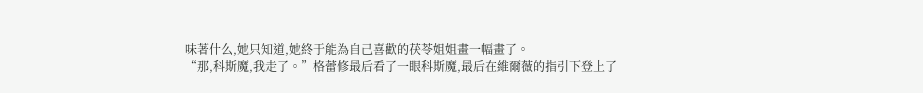味著什么,她只知道,她終于能為自己喜歡的茯苓姐姐畫一幅畫了。
“那,科斯魔,我走了。”格蕾修最后看了一眼科斯魔,最后在維爾薇的指引下登上了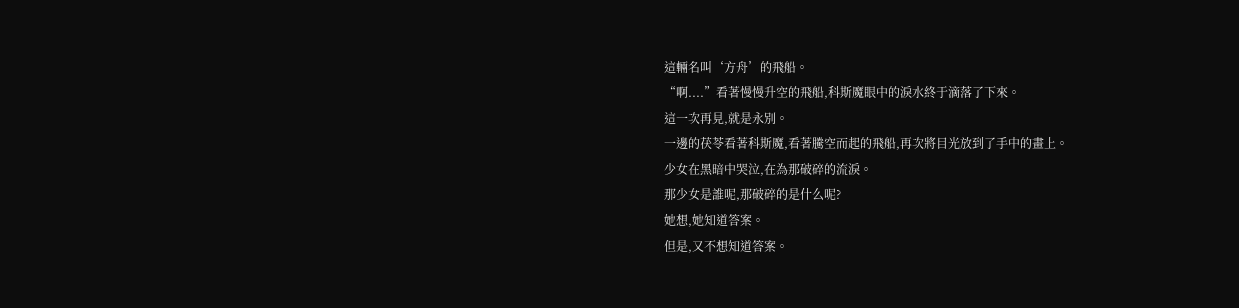這輛名叫‘方舟’的飛船。
“啊....”看著慢慢升空的飛船,科斯魔眼中的淚水終于滴落了下來。
這一次再見,就是永別。
一邊的茯苓看著科斯魔,看著騰空而起的飛船,再次將目光放到了手中的畫上。
少女在黑暗中哭泣,在為那破碎的流淚。
那少女是誰呢,那破碎的是什么呢?
她想,她知道答案。
但是,又不想知道答案。